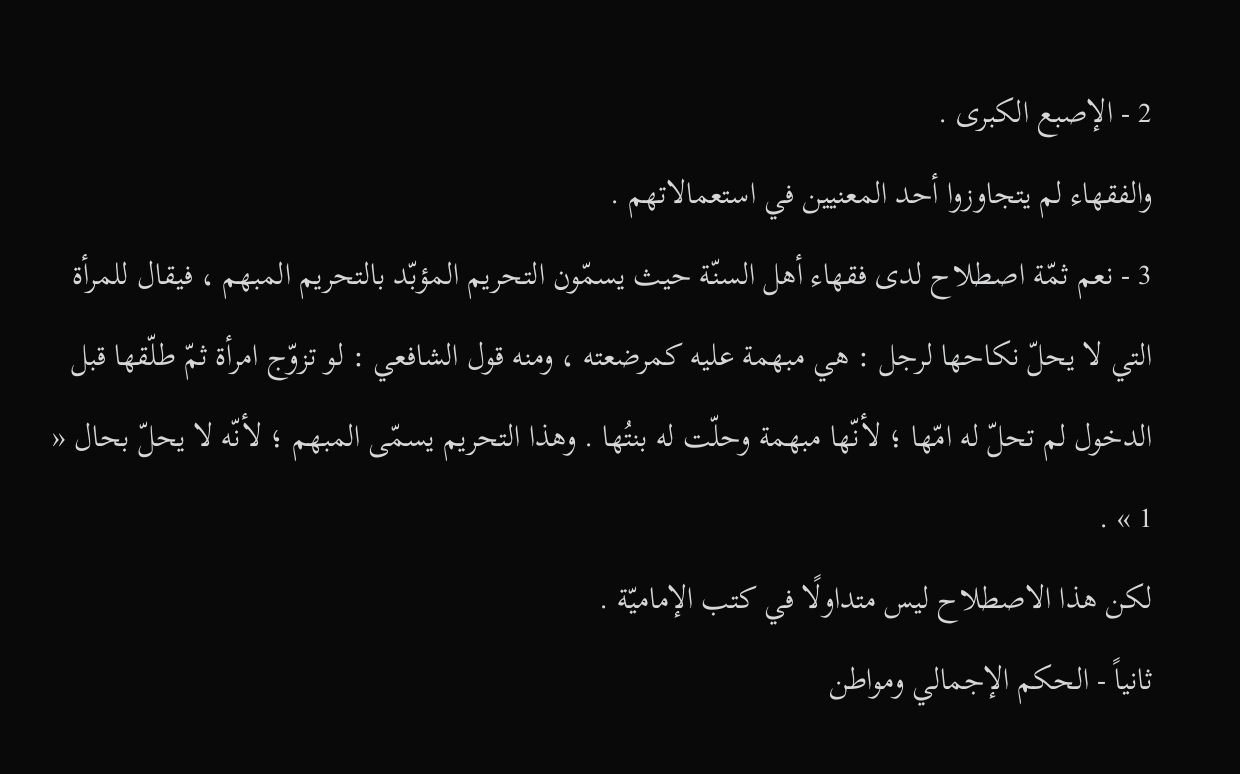2 - الإصبع الكبرى .
والفقهاء لم يتجاوزوا أحد المعنيين في استعمالاتهم .
3 - نعم ثمّة اصطلاح لدى فقهاء أهل السنّة حيث يسمّون التحريم المؤبّد بالتحريم المبهم ، فيقال للمرأة التي لا يحلّ نكاحها لرجل : هي مبهمة عليه كمرضعته ، ومنه قول الشافعي : لو تزوّج امرأة ثمّ طلّقها قبل الدخول لم تحلّ له امّها ؛ لأنّها مبهمة وحلّت له بنتُها . وهذا التحريم يسمّى المبهم ؛ لأنّه لا يحلّ بحال « 1 » .
لكن هذا الاصطلاح ليس متداولًا في كتب الإماميّة .
ثانياً - الحكم الإجمالي ومواطن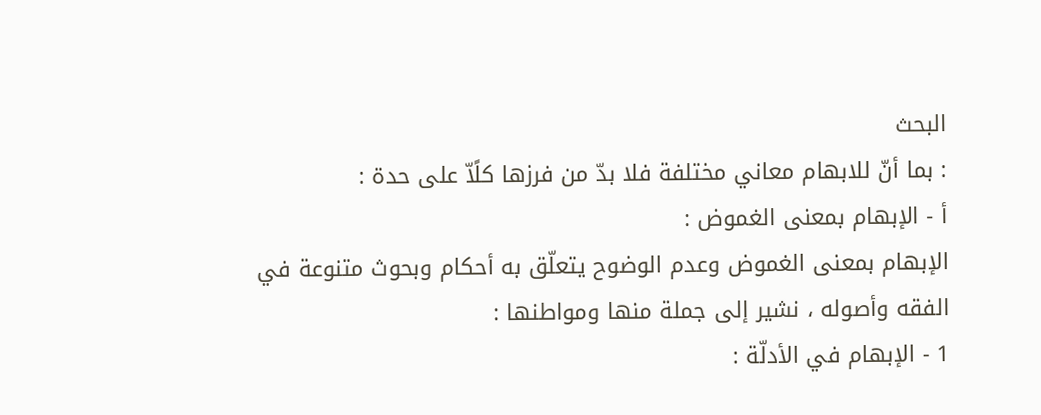البحث
: بما أنّ للابهام معاني مختلفة فلا بدّ من فرزها كلًاّ على حدة :
أ - الإبهام بمعنى الغموض :
الإبهام بمعنى الغموض وعدم الوضوح يتعلّق به أحكام وبحوث متنوعة في الفقه وأصوله ، نشير إلى جملة منها ومواطنها :
1 - الإبهام في الأدلّة :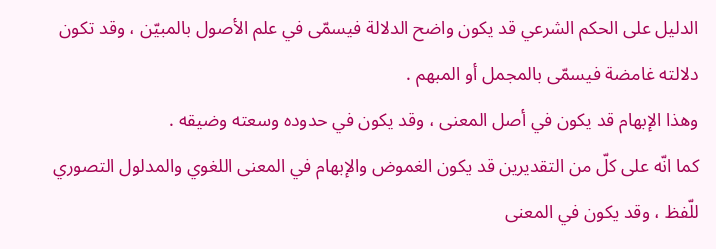الدليل على الحكم الشرعي قد يكون واضح الدلالة فيسمّى في علم الأصول بالمبيّن ، وقد تكون دلالته غامضة فيسمّى بالمجمل أو المبهم .
وهذا الإبهام قد يكون في أصل المعنى ، وقد يكون في حدوده وسعته وضيقه .
كما انّه على كلّ من التقديرين قد يكون الغموض والإبهام في المعنى اللغوي والمدلول التصوري للّفظ ، وقد يكون في المعنى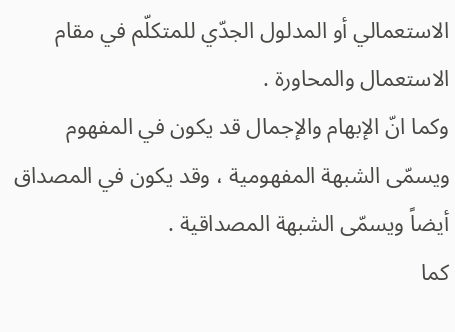الاستعمالي أو المدلول الجدّي للمتكلّم في مقام الاستعمال والمحاورة .
وكما انّ الإبهام والإجمال قد يكون في المفهوم ويسمّى الشبهة المفهومية ، وقد يكون في المصداق أيضاً ويسمّى الشبهة المصداقية .
كما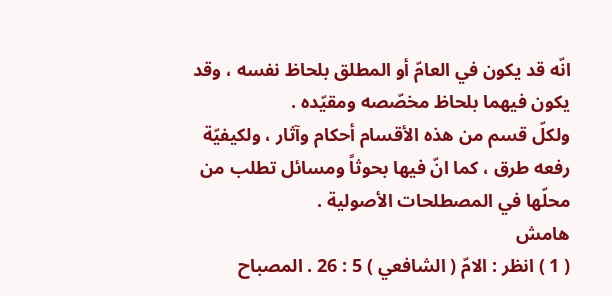انّه قد يكون في العامّ أو المطلق بلحاظ نفسه ، وقد يكون فيهما بلحاظ مخصّصه ومقيّده .
ولكلّ قسم من هذه الأقسام أحكام وآثار ، ولكيفيّة رفعه طرق ، كما انّ فيها بحوثاً ومسائل تطلب من محلّها في المصطلحات الأصولية .
هامش
( 1 ) انظر : الامّ ( الشافعي ) 5 : 26 . المصباح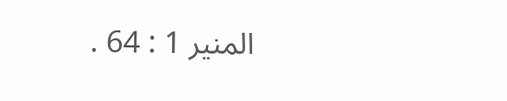المنير 1 : 64 .